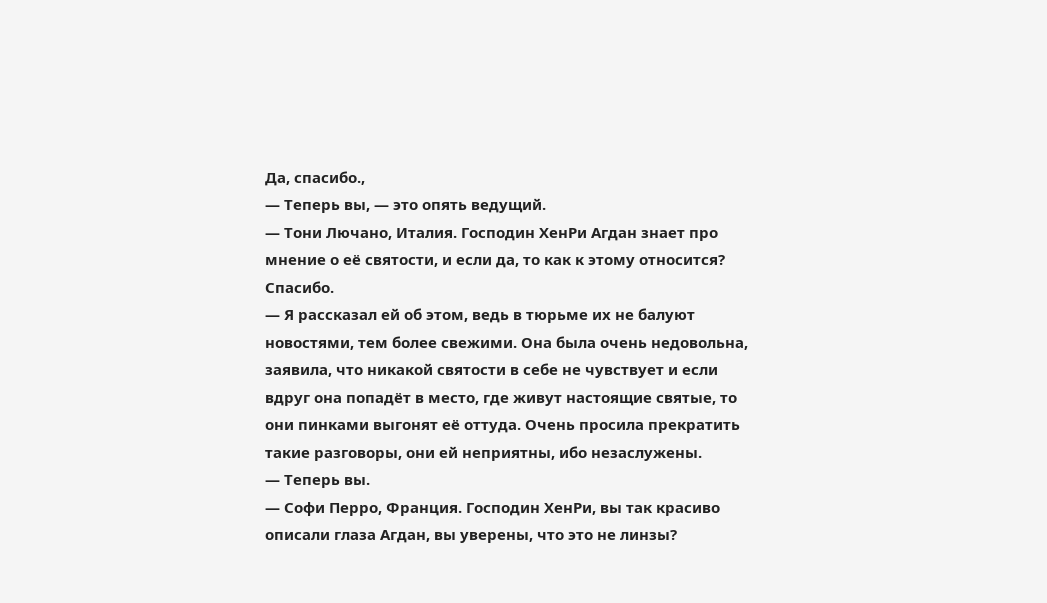Да, спасибо.,
— Теперь вы, — это опять ведущий.
— Тони Лючано, Италия. Господин ХенРи Агдан знает про мнение о её святости, и если да, то как к этому относится? Спасибо.
— Я рассказал ей об этом, ведь в тюрьме их не балуют новостями, тем более свежими. Она была очень недовольна, заявила, что никакой святости в себе не чувствует и если вдруг она попадёт в место, где живут настоящие святые, то они пинками выгонят её оттуда. Очень просила прекратить такие разговоры, они ей неприятны, ибо незаслужены.
— Теперь вы.
— Софи Перро, Франция. Господин ХенРи, вы так красиво описали глаза Агдан, вы уверены, что это не линзы?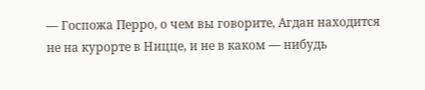— Госпожа Перро, о чем вы говорите, Агдан находится не на курорте в Ницце, и не в каком — нибудь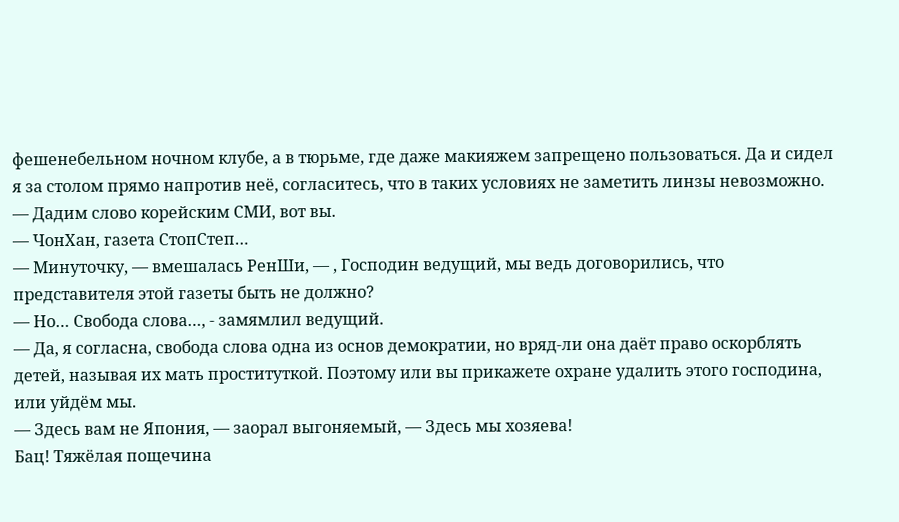фешенебельном ночном клубе, а в тюрьме, где даже макияжем запрещено пользоваться. Да и сидел я за столом прямо напротив неё, согласитесь, что в таких условиях не заметить линзы невозможно.
— Дадим слово корейским СМИ, вот вы.
— ЧонХан, газета СтопСтеп…
— Минуточку, — вмешалась РенШи, — , Господин ведущий, мы ведь договорились, что представителя этой газеты быть не должно?
— Но… Свобода слова…, - замямлил ведущий.
— Да, я согласна, свобода слова одна из основ демократии, но вряд-ли она даёт право оскорблять детей, называя их мать проституткой. Поэтому или вы прикажете охране удалить этого господина, или уйдём мы.
— Здесь вам не Япония, — заорал выгоняемый, — Здесь мы хозяева!
Бац! Тяжёлая пощечина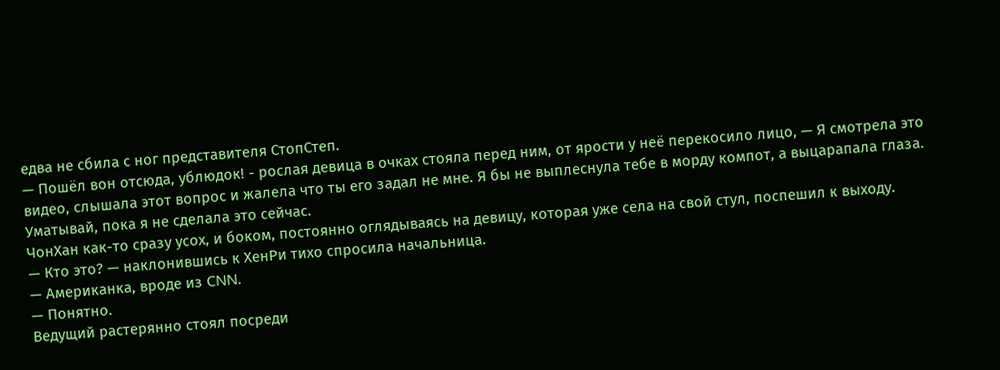едва не сбила с ног представителя СтопСтеп.
— Пошёл вон отсюда, ублюдок! - рослая девица в очках стояла перед ним, от ярости у неё перекосило лицо, — Я смотрела это видео, слышала этот вопрос и жалела что ты его задал не мне. Я бы не выплеснула тебе в морду компот, а выцарапала глаза. Уматывай, пока я не сделала это сейчас.
ЧонХан как-то сразу усох, и боком, постоянно оглядываясь на девицу, которая уже села на свой стул, поспешил к выходу.
— Кто это? — наклонившись к ХенРи тихо спросила начальница.
— Американка, вроде из CNN.
— Понятно.
Ведущий растерянно стоял посреди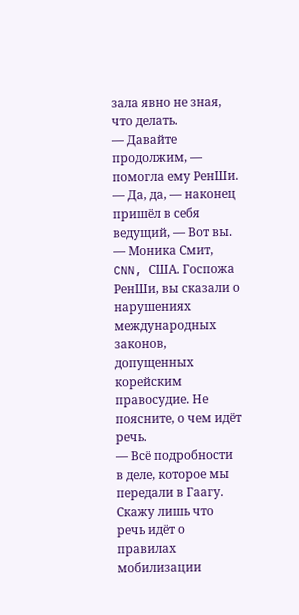зала явно не зная, что делать.
— Давайте продолжим, — помогла ему РенШи.
— Да, да, — наконец пришёл в себя ведущий, — Вот вы.
— Моника Смит, CNN, США. Госпожа РенШи, вы сказали о нарушениях международных законов, допущенных корейским правосудие. Не поясните, о чем идёт речь.
— Всё подробности в деле, которое мы передали в Гаагу. Скажу лишь что речь идёт о правилах мобилизации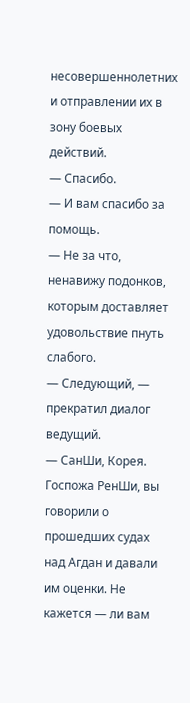несовершеннолетних и отправлении их в зону боевых действий.
— Спасибо.
— И вам спасибо за помощь.
— Не за что, ненавижу подонков, которым доставляет удовольствие пнуть слабого.
— Следующий, — прекратил диалог ведущий.
— СанШи, Корея. Госпожа РенШи, вы говорили о прошедших судах над Агдан и давали им оценки. Не кажется — ли вам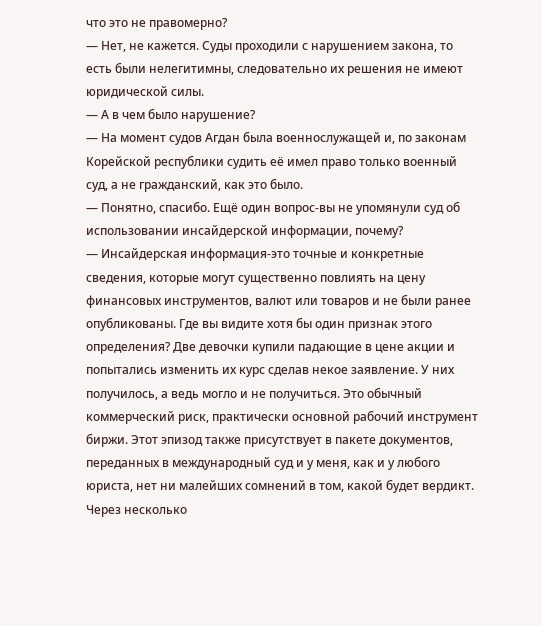что это не правомерно?
— Нет, не кажется. Суды проходили с нарушением закона, то есть были нелегитимны, следовательно их решения не имеют юридической силы.
— А в чем было нарушение?
— На момент судов Агдан была военнослужащей и, по законам Корейской республики судить её имел право только военный суд, а не гражданский, как это было.
— Понятно, спасибо. Ещё один вопрос-вы не упомянули суд об использовании инсайдерской информации, почему?
— Инсайдерская информация-это точные и конкретные сведения, которые могут существенно повлиять на цену финансовых инструментов, валют или товаров и не были ранее опубликованы. Где вы видите хотя бы один признак этого определения? Две девочки купили падающие в цене акции и попытались изменить их курс сделав некое заявление. У них получилось, а ведь могло и не получиться. Это обычный коммерческий риск, практически основной рабочий инструмент биржи. Этот эпизод также присутствует в пакете документов, переданных в международный суд и у меня, как и у любого юриста, нет ни малейших сомнений в том, какой будет вердикт.
Через несколько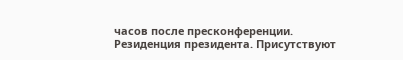часов после пресконференции. Резиденция президента. Присутствуют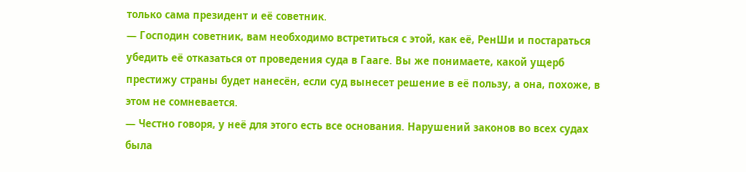только сама президент и её советник.
— Господин советник, вам необходимо встретиться с этой, как её, РенШи и постараться убедить её отказаться от проведения суда в Гааге. Вы же понимаете, какой ущерб престижу страны будет нанесён, если суд вынесет решение в её пользу, а она, похоже, в этом не сомневается.
— Честно говоря, у неё для этого есть все основания. Нарушений законов во всех судах была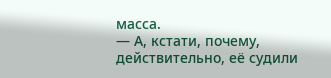масса.
— А, кстати, почему, действительно, её судили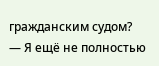гражданским судом?
— Я ещё не полностью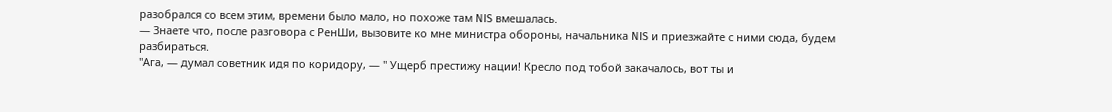разобрался со всем этим, времени было мало, но похоже там NIS вмешалась.
— Знаете что, после разговора с РенШи, вызовите ко мне министра обороны, начальника NIS и приезжайте с ними сюда, будем разбираться.
"Ага, — думал советник идя по коридору, — " Ущерб престижу нации! Кресло под тобой закачалось, вот ты и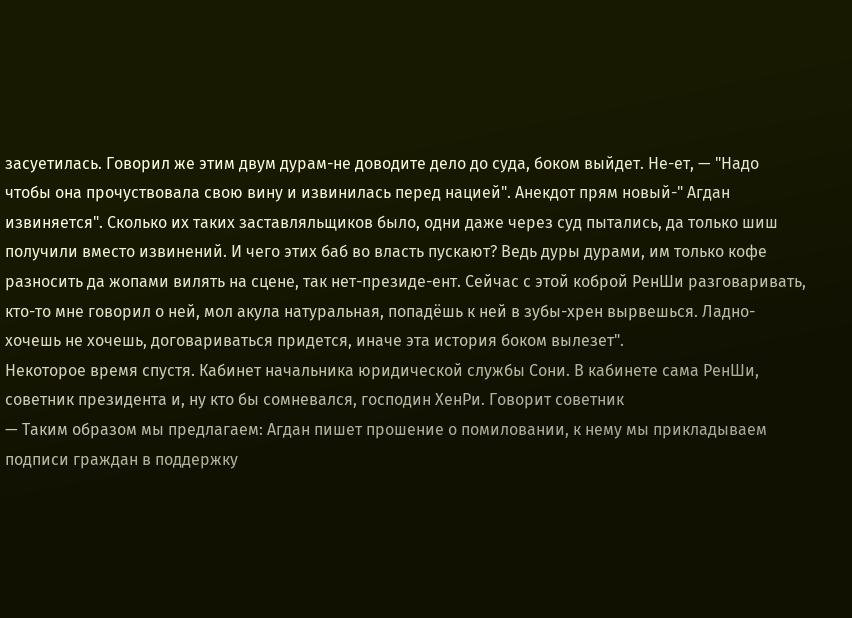засуетилась. Говорил же этим двум дурам-не доводите дело до суда, боком выйдет. Не-ет, — "Надо чтобы она прочуствовала свою вину и извинилась перед нацией". Анекдот прям новый-" Агдан извиняется". Сколько их таких заставляльщиков было, одни даже через суд пытались, да только шиш получили вместо извинений. И чего этих баб во власть пускают? Ведь дуры дурами, им только кофе разносить да жопами вилять на сцене, так нет-президе-ент. Сейчас с этой коброй РенШи разговаривать, кто-то мне говорил о ней, мол акула натуральная, попадёшь к ней в зубы-хрен вырвешься. Ладно-хочешь не хочешь, договариваться придется, иначе эта история боком вылезет".
Некоторое время спустя. Кабинет начальника юридической службы Сони. В кабинете сама РенШи, советник президента и, ну кто бы сомневался, господин ХенРи. Говорит советник
— Таким образом мы предлагаем: Агдан пишет прошение о помиловании, к нему мы прикладываем подписи граждан в поддержку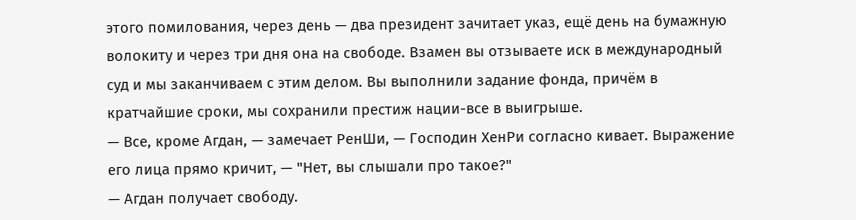этого помилования, через день — два президент зачитает указ, ещё день на бумажную волокиту и через три дня она на свободе. Взамен вы отзываете иск в международный суд и мы заканчиваем с этим делом. Вы выполнили задание фонда, причём в кратчайшие сроки, мы сохранили престиж нации-все в выигрыше.
— Все, кроме Агдан, — замечает РенШи, — Господин ХенРи согласно кивает. Выражение его лица прямо кричит, — "Нет, вы слышали про такое?"
— Агдан получает свободу.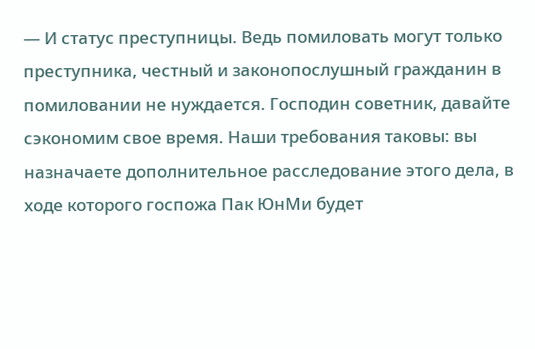— И статус преступницы. Ведь помиловать могут только преступника, честный и законопослушный гражданин в помиловании не нуждается. Господин советник, давайте сэкономим свое время. Наши требования таковы: вы назначаете дополнительное расследование этого дела, в ходе которого госпожа Пак ЮнМи будет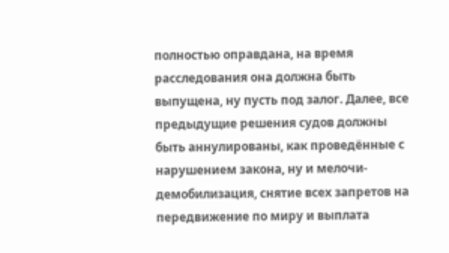полностью оправдана, на время расследования она должна быть выпущена, ну пусть под залог. Далее, все предыдущие решения судов должны быть аннулированы, как проведённые с нарушением закона, ну и мелочи-демобилизация, снятие всех запретов на передвижение по миру и выплата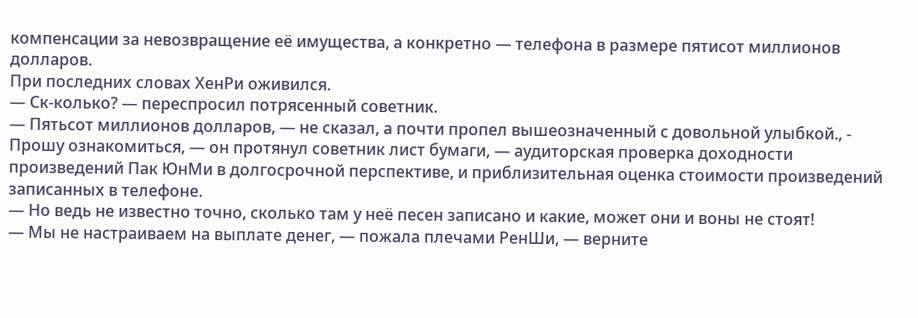компенсации за невозвращение её имущества, а конкретно — телефона в размере пятисот миллионов долларов.
При последних словах ХенРи оживился.
— Ск-колько? — переспросил потрясенный советник.
— Пятьсот миллионов долларов, — не сказал, а почти пропел вышеозначенный с довольной улыбкой., - Прошу ознакомиться, — он протянул советник лист бумаги, — аудиторская проверка доходности произведений Пак ЮнМи в долгосрочной перспективе, и приблизительная оценка стоимости произведений записанных в телефоне.
— Но ведь не известно точно, сколько там у неё песен записано и какие, может они и воны не стоят!
— Мы не настраиваем на выплате денег, — пожала плечами РенШи, — верните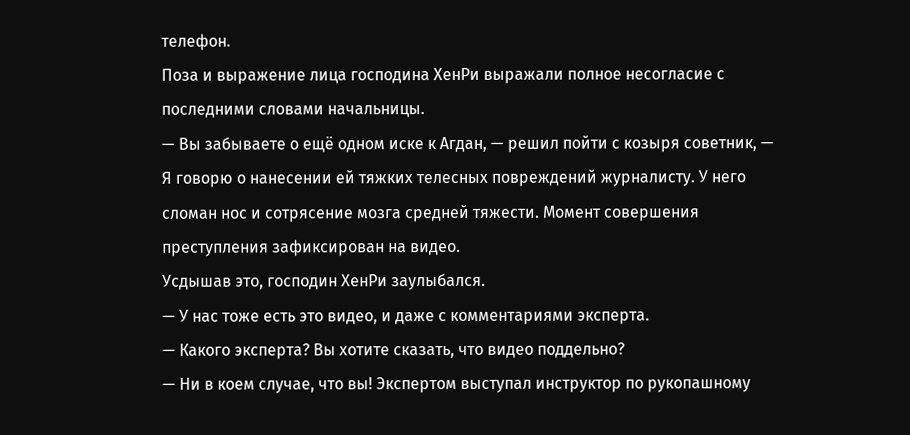телефон.
Поза и выражение лица господина ХенРи выражали полное несогласие с последними словами начальницы.
— Вы забываете о ещё одном иске к Агдан, — решил пойти с козыря советник, — Я говорю о нанесении ей тяжких телесных повреждений журналисту. У него сломан нос и сотрясение мозга средней тяжести. Момент совершения преступления зафиксирован на видео.
Усдышав это, господин ХенРи заулыбался.
— У нас тоже есть это видео, и даже с комментариями эксперта.
— Какого эксперта? Вы хотите сказать, что видео поддельно?
— Ни в коем случае, что вы! Экспертом выступал инструктор по рукопашному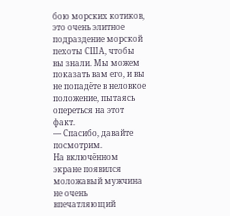бою морских котиков, это очень элитное подраздение морской пехоты США, чтобы вы знали. Мы можем показать вам его, и вы не попадёте в неловкое положение, пытаясь опереться на этот факт.
— Спасибо, давайте посмотрим.
На включённом экране появился моложавый мужчина не очень впечатляющий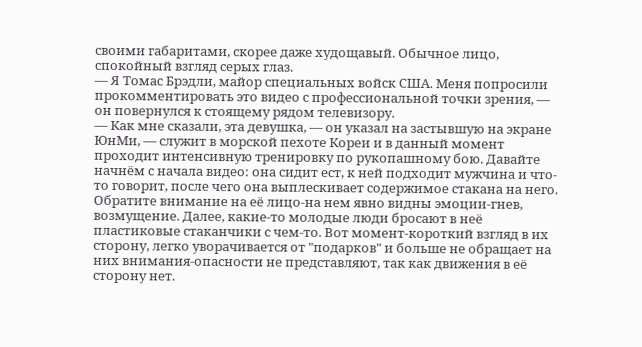своими габаритами, скорее даже худощавый. Обычное лицо, спокойный взгляд серых глаз.
— Я Томас Брэдли, майор специальных войск США. Меня попросили прокомментировать это видео с профессиональной точки зрения, — он повернулся к стоящему рядом телевизору.
— Как мне сказали, эта девушка, — он указал на застывшую на экране ЮнМи, — служит в морской пехоте Кореи и в данный момент проходит интенсивную тренировку по рукопашному бою. Давайте начнём с начала видео: она сидит ест, к ней подходит мужчина и что-то говорит, после чего она выплескивает содержимое стакана на него. Обратите внимание на её лицо-на нем явно видны эмоции-гнев, возмущение. Далее, какие-то молодые люди бросают в неё пластиковые стаканчики с чем-то. Вот момент-короткий взгляд в их сторону, легко уворачивается от "подарков" и больше не обращает на них внимания-опасности не представляют, так как движения в её сторону нет.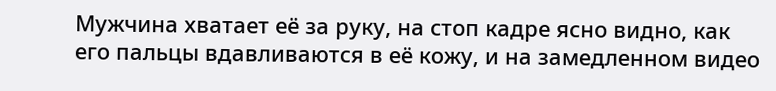Мужчина хватает её за руку, на стоп кадре ясно видно, как его пальцы вдавливаются в её кожу, и на замедленном видео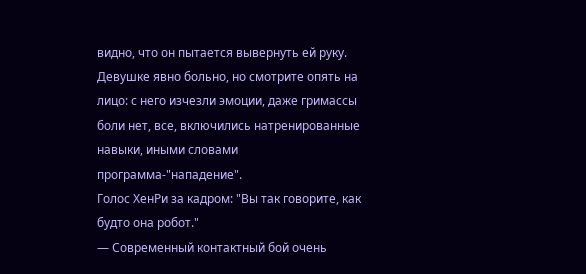видно, что он пытается вывернуть ей руку. Девушке явно больно, но смотрите опять на лицо: с него изчезли эмоции, даже гримассы боли нет, все, включились натренированные навыки, иными словами программа-"нападение".
Голос ХенРи за кадром: "Вы так говорите, как будто она робот."
— Современный контактный бой очень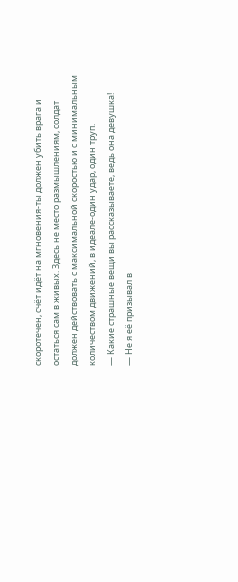скоротечен, счёт идёт на мгновения-ты должен убить врага и остаться сам в живых. Здесь не место размышлениям, солдат должен действовать с максимальной скоростью и с минимальным количеством движений, в идеале-один удар, один труп.
— Какие страшные вещи вы рассказываете, ведь она девушка!
— Не я её призывал в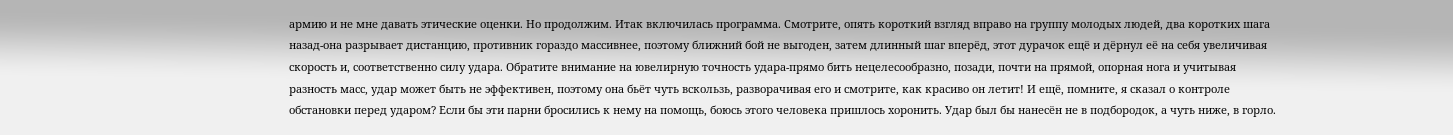армию и не мне давать этические оценки. Но продолжим. Итак включилась программа. Смотрите, опять короткий взгляд вправо на группу молодых людей, два коротких шага назад-она разрывает дистанцию, противник гораздо массивнее, поэтому ближний бой не выгоден, затем длинный шаг вперёд, этот дурачок ещё и дёрнул её на себя увеличивая скорость и, соответственно силу удара. Обратите внимание на ювелирную точность удара-прямо бить нецелесообразно, позади, почти на прямой, опорная нога и учитывая разность масс, удар может быть не эффективен, поэтому она бьёт чуть вскользь, разворачивая его и смотрите, как красиво он летит! И ещё, помните, я сказал о контроле обстановки перед ударом? Если бы эти парни бросились к нему на помощь, боюсь этого человека пришлось хоронить. Удар был бы нанесён не в подбородок, а чуть ниже, в горло.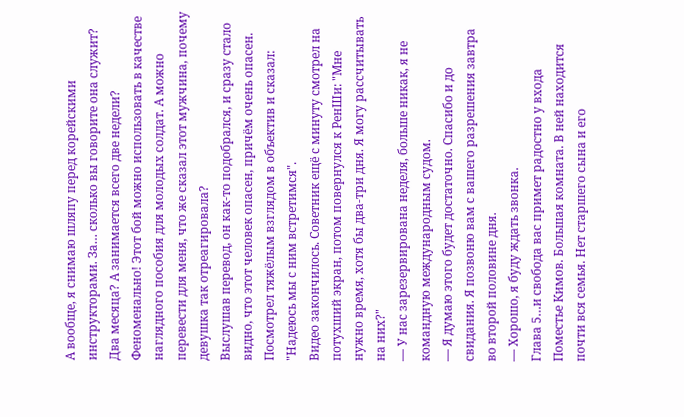А вообще, я снимаю шляпу перед корейскими инструкторами. За… сколько вы говорите она служит? Два месяца? А занимается всего две недели? Феноменально! Этот бой можно использовать в качестве наглядного пособия для молодых солдат. А можно перевести для меня, что же сказал этот мужчина, почему девушка так отреагировала?
Выслушав перевод, он как-то подобрался, и сразу стало видно, что этот человек опасен, причём очень опасен. Посмотрел тяжёлым взглядом в объектив и сказал: "Надеюсь мы с ним встретимся".
Видео закончилось. Советник ещё с минуту смотрел на потухший экран, потом повернулся к РенШи: "Мне нужно время, хотя бы два-три дня. Я могу рассчитывать на них?"
— У нас зарезервирована неделя, больше никак, я не командную международным судом.
— Я думаю этого будет достаточно. Спасибо и до свидания. Я позвоню вам с вашего разрешения завтра во второй половине дня.
— Хорошо, я буду ждать звонка.
Глава 5…и свобода вас примет радостно у входа
Поместье Кимов. Большая комната. В ней находится почти вся семья. Нет старшего сына и его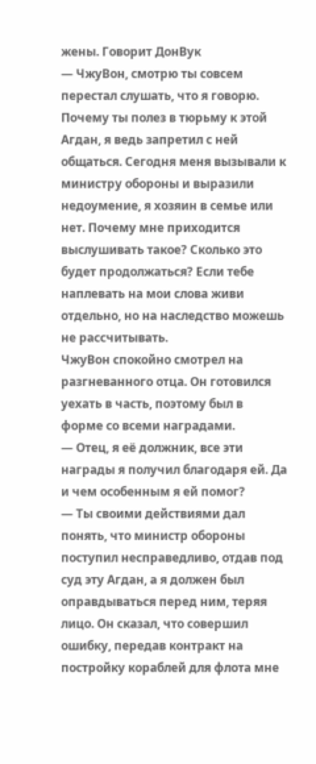жены. Говорит ДонВук
— ЧжуВон, смотрю ты совсем перестал слушать, что я говорю. Почему ты полез в тюрьму к этой Агдан, я ведь запретил с ней общаться. Сегодня меня вызывали к министру обороны и выразили недоумение, я хозяин в семье или нет. Почему мне приходится выслушивать такое? Сколько это будет продолжаться? Если тебе наплевать на мои слова живи отдельно, но на наследство можешь не рассчитывать.
ЧжуВон спокойно смотрел на разгневанного отца. Он готовился уехать в часть, поэтому был в форме со всеми наградами.
— Отец, я её должник, все эти награды я получил благодаря ей. Да и чем особенным я ей помог?
— Ты своими действиями дал понять, что министр обороны поступил несправедливо, отдав под суд эту Агдан, а я должен был оправдываться перед ним, теряя лицо. Он сказал, что совершил ошибку, передав контракт на постройку кораблей для флота мне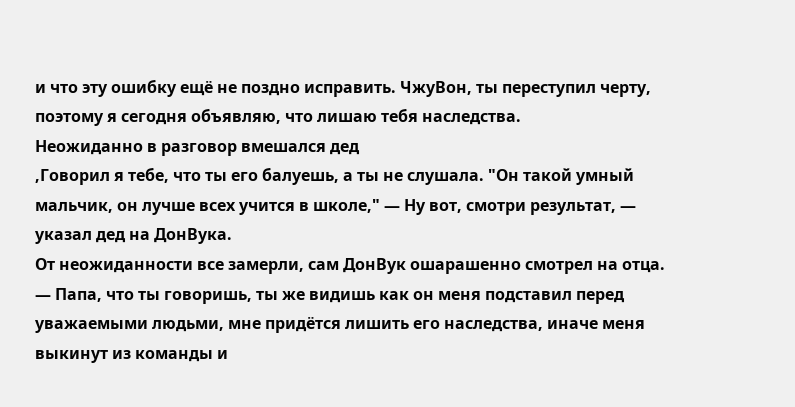и что эту ошибку ещё не поздно исправить. ЧжуВон, ты переступил черту, поэтому я сегодня объявляю, что лишаю тебя наследства.
Неожиданно в разговор вмешался дед
,Говорил я тебе, что ты его балуешь, а ты не слушала. "Он такой умный мальчик, он лучше всех учится в школе," — Ну вот, смотри результат, — указал дед на ДонВука.
От неожиданности все замерли, сам ДонВук ошарашенно смотрел на отца.
— Папа, что ты говоришь, ты же видишь как он меня подставил перед уважаемыми людьми, мне придётся лишить его наследства, иначе меня выкинут из команды и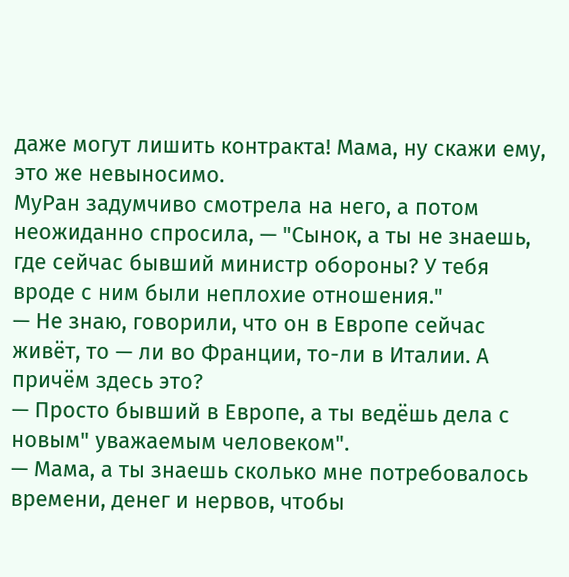даже могут лишить контракта! Мама, ну скажи ему, это же невыносимо.
МуРан задумчиво смотрела на него, а потом неожиданно спросила, — "Сынок, а ты не знаешь, где сейчас бывший министр обороны? У тебя вроде с ним были неплохие отношения."
— Не знаю, говорили, что он в Европе сейчас живёт, то — ли во Франции, то-ли в Италии. А причём здесь это?
— Просто бывший в Европе, а ты ведёшь дела с новым" уважаемым человеком".
— Мама, а ты знаешь сколько мне потребовалось времени, денег и нервов, чтобы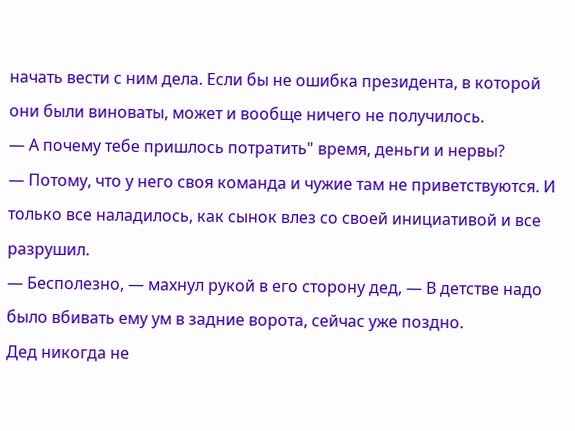начать вести с ним дела. Если бы не ошибка президента, в которой они были виноваты, может и вообще ничего не получилось.
— А почему тебе пришлось потратить" время, деньги и нервы?
— Потому, что у него своя команда и чужие там не приветствуются. И только все наладилось, как сынок влез со своей инициативой и все разрушил.
— Бесполезно, — махнул рукой в его сторону дед, — В детстве надо было вбивать ему ум в задние ворота, сейчас уже поздно.
Дед никогда не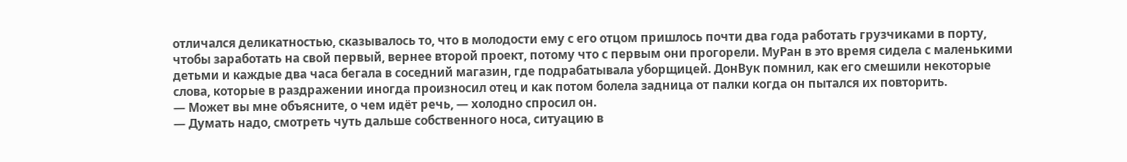отличался деликатностью, сказывалось то, что в молодости ему с его отцом пришлось почти два года работать грузчиками в порту, чтобы заработать на свой первый, вернее второй проект, потому что с первым они прогорели. МуРан в это время сидела с маленькими детьми и каждые два часа бегала в соседний магазин, где подрабатывала уборщицей. ДонВук помнил, как его смешили некоторые слова, которые в раздражении иногда произносил отец и как потом болела задница от палки когда он пытался их повторить.
— Может вы мне объясните, о чем идёт речь, — холодно спросил он.
— Думать надо, смотреть чуть дальше собственного носа, ситуацию в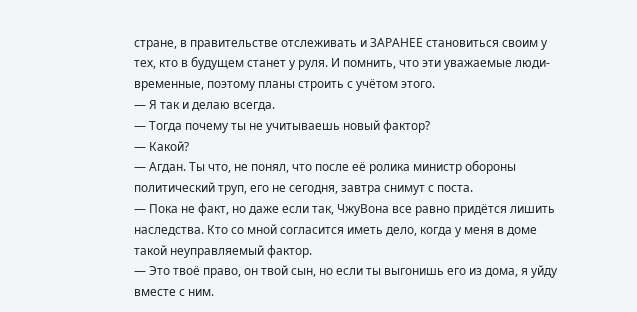стране, в правительстве отслеживать и ЗАРАНЕЕ становиться своим у тех, кто в будущем станет у руля. И помнить, что эти уважаемые люди-временные, поэтому планы строить с учётом этого.
— Я так и делаю всегда.
— Тогда почему ты не учитываешь новый фактор?
— Какой?
— Агдан. Ты что, не понял, что после её ролика министр обороны политический труп, его не сегодня, завтра снимут с поста.
— Пока не факт, но даже если так, ЧжуВона все равно придётся лишить наследства. Кто со мной согласится иметь дело, когда у меня в доме такой неуправляемый фактор.
— Это твоё право, он твой сын, но если ты выгонишь его из дома, я уйду вместе с ним.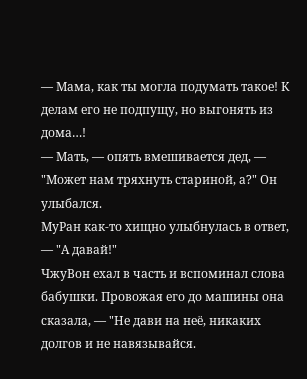— Мама, как ты могла подумать такое! К делам его не подпущу, но выгонять из дома…!
— Мать, — опять вмешивается дед, — "Может нам тряхнуть стариной, а?" Он улыбался.
МуРан как-то хищно улыбнулась в ответ, — "А давай!"
ЧжуВон ехал в часть и вспоминал слова бабушки. Провожая его до машины она сказала, — "Не дави на неё, никаких долгов и не навязывайся.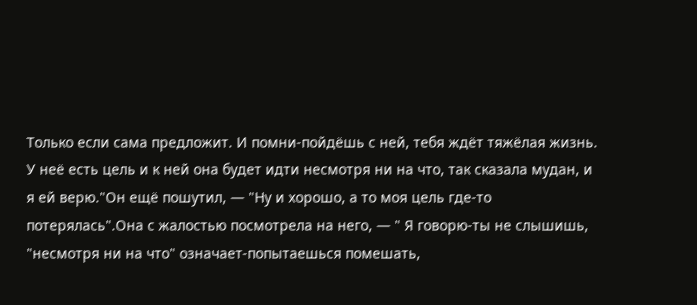Только если сама предложит. И помни-пойдёшь с ней, тебя ждёт тяжёлая жизнь. У неё есть цель и к ней она будет идти несмотря ни на что, так сказала мудан, и я ей верю."Он ещё пошутил, — "Ну и хорошо, а то моя цель где-то потерялась".Она с жалостью посмотрела на него, — " Я говорю-ты не слышишь, "несмотря ни на что" означает-попытаешься помешать,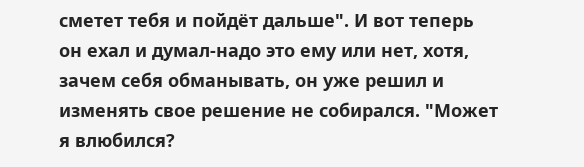сметет тебя и пойдёт дальше". И вот теперь он ехал и думал-надо это ему или нет, хотя, зачем себя обманывать, он уже решил и изменять свое решение не собирался. "Может я влюбился?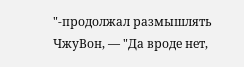"-продолжал размышлять ЧжуВон, — "Да вроде нет,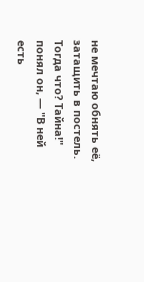не мечтаю обнять её, затащить в постель. Тогда что? Тайна!" понял он, — "В ней есть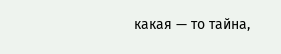какая — то тайна,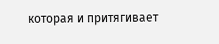которая и притягивает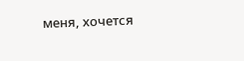меня, хочется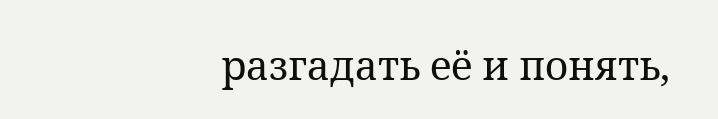разгадать её и понять,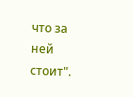что за ней стоит".